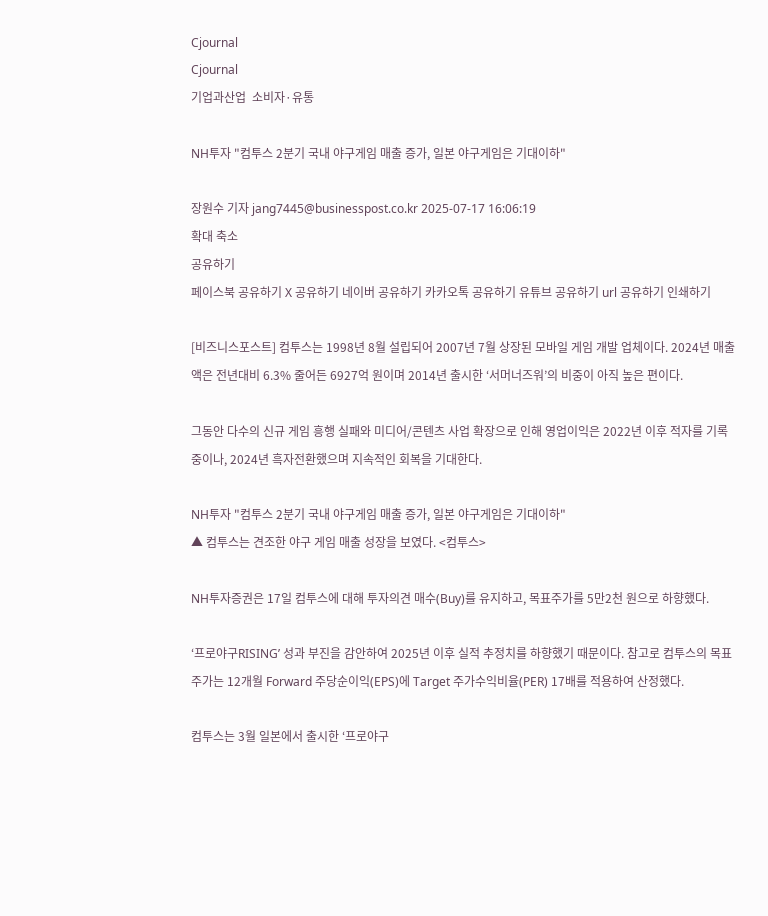Cjournal
Cjournal
기업과산업  소비자·유통

NH투자 "컴투스 2분기 국내 야구게임 매출 증가, 일본 야구게임은 기대이하"

장원수 기자 jang7445@businesspost.co.kr 2025-07-17 16:06:19
확대 축소
공유하기
페이스북 공유하기 X 공유하기 네이버 공유하기 카카오톡 공유하기 유튜브 공유하기 url 공유하기 인쇄하기

[비즈니스포스트] 컴투스는 1998년 8월 설립되어 2007년 7월 상장된 모바일 게임 개발 업체이다. 2024년 매출액은 전년대비 6.3% 줄어든 6927억 원이며 2014년 출시한 ‘서머너즈워’의 비중이 아직 높은 편이다.

그동안 다수의 신규 게임 흥행 실패와 미디어/콘텐츠 사업 확장으로 인해 영업이익은 2022년 이후 적자를 기록 중이나, 2024년 흑자전환했으며 지속적인 회복을 기대한다.

NH투자 "컴투스 2분기 국내 야구게임 매출 증가, 일본 야구게임은 기대이하"
▲ 컴투스는 견조한 야구 게임 매출 성장을 보였다. <컴투스>

NH투자증권은 17일 컴투스에 대해 투자의견 매수(Buy)를 유지하고, 목표주가를 5만2천 원으로 하향했다.

‘프로야구RISING’ 성과 부진을 감안하여 2025년 이후 실적 추정치를 하향했기 때문이다. 참고로 컴투스의 목표주가는 12개월 Forward 주당순이익(EPS)에 Target 주가수익비율(PER) 17배를 적용하여 산정했다.

컴투스는 3월 일본에서 출시한 ‘프로야구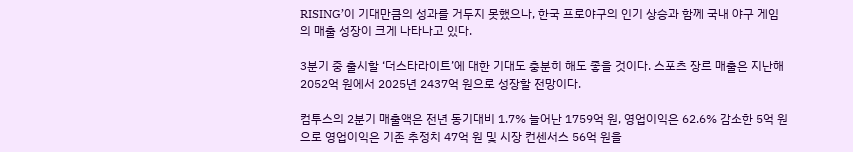RISING’이 기대만큼의 성과를 거두지 못했으나, 한국 프로야구의 인기 상승과 함께 국내 야구 게임의 매출 성장이 크게 나타나고 있다.

3분기 중 출시할 ‘더스타라이트’에 대한 기대도 충분히 해도 좋을 것이다. 스포츠 장르 매출은 지난해 2052억 원에서 2025년 2437억 원으로 성장할 전망이다.

컴투스의 2분기 매출액은 전년 동기대비 1.7% 늘어난 1759억 원, 영업이익은 62.6% 감소한 5억 원으로 영업이익은 기존 추정치 47억 원 및 시장 컨센서스 56억 원을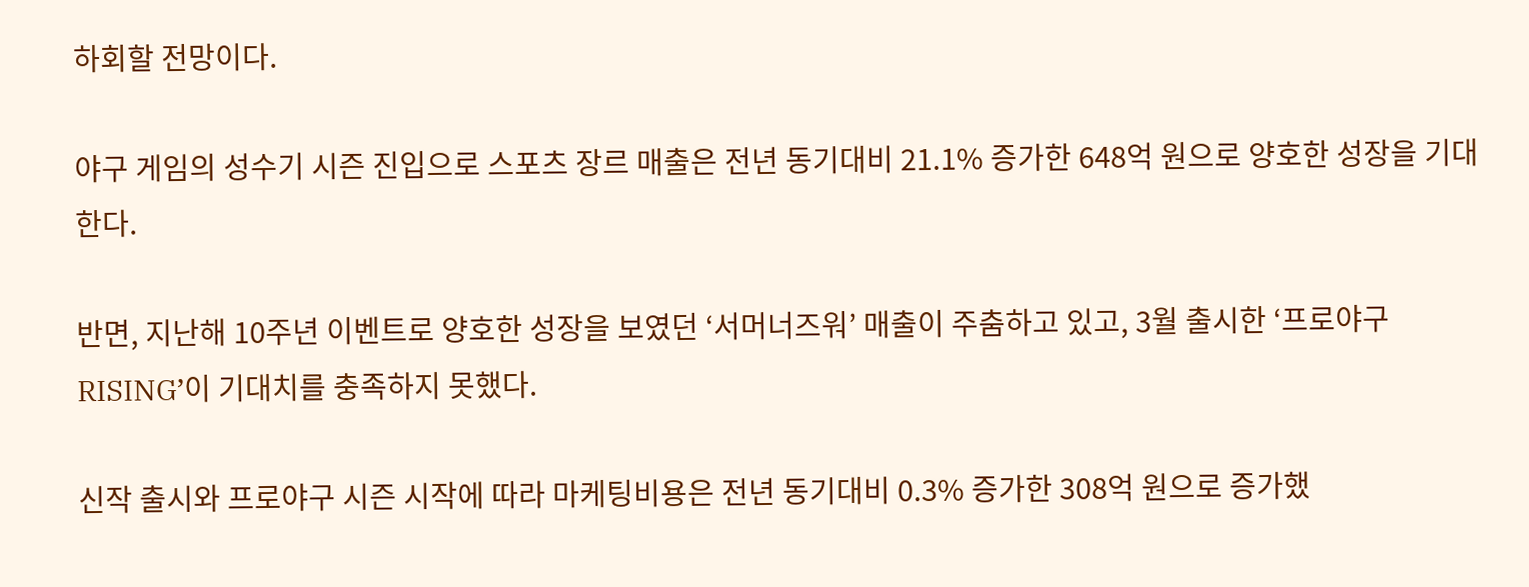하회할 전망이다.

야구 게임의 성수기 시즌 진입으로 스포츠 장르 매출은 전년 동기대비 21.1% 증가한 648억 원으로 양호한 성장을 기대한다.

반면, 지난해 10주년 이벤트로 양호한 성장을 보였던 ‘서머너즈워’ 매출이 주춤하고 있고, 3월 출시한 ‘프로야구RISING’이 기대치를 충족하지 못했다.

신작 출시와 프로야구 시즌 시작에 따라 마케팅비용은 전년 동기대비 0.3% 증가한 308억 원으로 증가했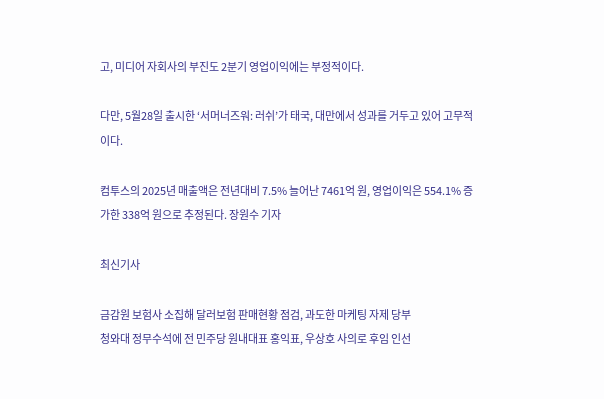고, 미디어 자회사의 부진도 2분기 영업이익에는 부정적이다.

다만, 5월28일 출시한 ‘서머너즈워: 러쉬’가 태국, 대만에서 성과를 거두고 있어 고무적이다.

컴투스의 2025년 매출액은 전년대비 7.5% 늘어난 7461억 원, 영업이익은 554.1% 증가한 338억 원으로 추정된다. 장원수 기자

최신기사

금감원 보험사 소집해 달러보험 판매현황 점검, 과도한 마케팅 자제 당부
청와대 정무수석에 전 민주당 원내대표 홍익표, 우상호 사의로 후임 인선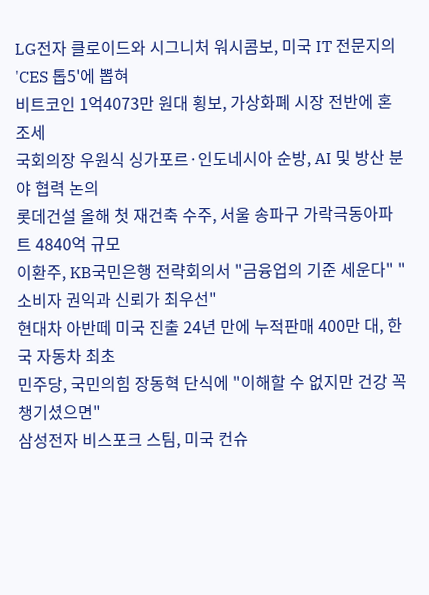LG전자 클로이드와 시그니처 워시콤보, 미국 IT 전문지의 'CES 톱5'에 뽑혀
비트코인 1억4073만 원대 횡보, 가상화폐 시장 전반에 혼조세
국회의장 우원식 싱가포르·인도네시아 순방, AI 및 방산 분야 협력 논의
롯데건설 올해 첫 재건축 수주, 서울 송파구 가락극동아파트 4840억 규모
이환주, KB국민은행 전략회의서 "금융업의 기준 세운다" "소비자 권익과 신뢰가 최우선"
현대차 아반떼 미국 진출 24년 만에 누적판매 400만 대, 한국 자동차 최초
민주당, 국민의힘 장동혁 단식에 "이해할 수 없지만 건강 꼭 챙기셨으면"
삼성전자 비스포크 스팀, 미국 컨슈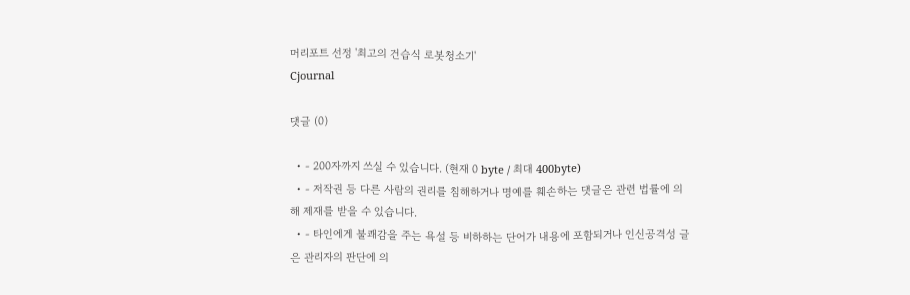머리포트 선정 '최고의 건습식 로봇청소기'
Cjournal

댓글 (0)

  • - 200자까지 쓰실 수 있습니다. (현재 0 byte / 최대 400byte)
  • - 저작권 등 다른 사람의 권리를 침해하거나 명예를 훼손하는 댓글은 관련 법률에 의해 제재를 받을 수 있습니다.
  • - 타인에게 불쾌감을 주는 욕설 등 비하하는 단어가 내용에 포함되거나 인신공격성 글은 관리자의 판단에 의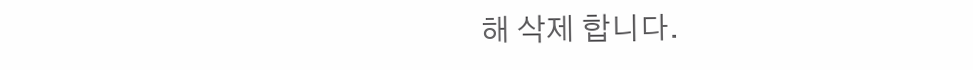해 삭제 합니다.